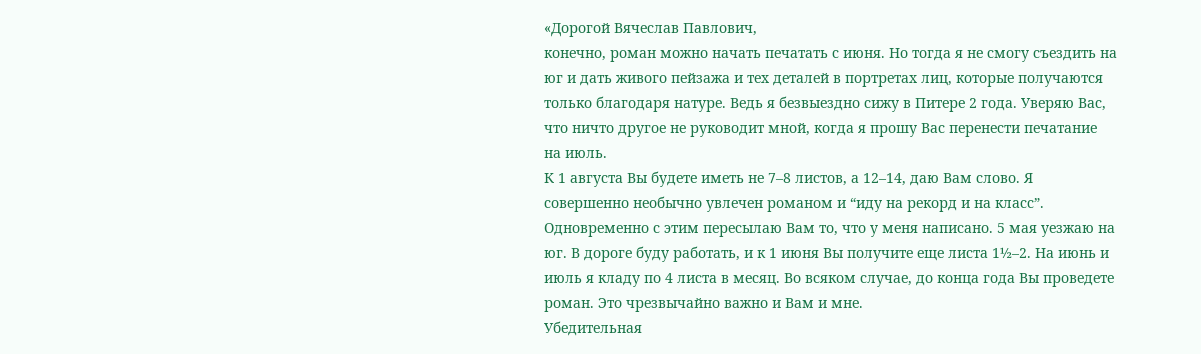«Дорогой Вячеслав Павлович,
конечно, роман можно начать печатать с июня. Но тогда я не смогу съездить на юг и дать живого пейзажа и тех деталей в портретах лиц, которые получаются только благодаря натуре. Ведь я безвыездно сижу в Питере 2 года. Уверяю Вас, что ничто другое не руководит мной, когда я прошу Вас перенести печатание на июль.
К 1 августа Вы будете иметь не 7–8 листов, а 12–14, даю Вам слово. Я совершенно необычно увлечен романом и “иду на рекорд и на класс”.
Одновременно с этим пересылаю Вам то, что у меня написано. 5 мая уезжаю на юг. В дороге буду работать, и к 1 июня Вы получите еще листа 1½–2. На июнь и июль я кладу по 4 листа в месяц. Во всяком случае, до конца года Вы проведете роман. Это чрезвычайно важно и Вам и мне.
Убедительная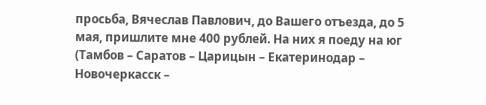просьба, Вячеслав Павлович, до Вашего отъезда, до 5 мая, пришлите мне 400 рублей. На них я поеду на юг (Тамбов – Саратов – Царицын – Екатеринодар – Новочеркасск –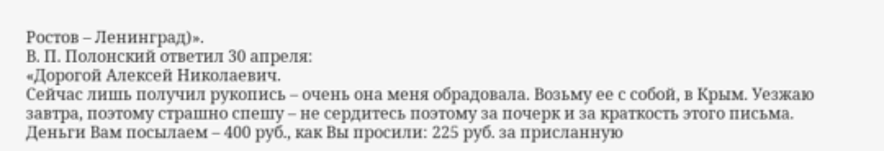Ростов – Ленинград)».
В. П. Полонский ответил 30 апреля:
«Дорогой Алексей Николаевич.
Сейчас лишь получил рукопись – очень она меня обрадовала. Возьму ее с собой, в Крым. Уезжаю завтра, поэтому страшно спешу – не сердитесь поэтому за почерк и за краткость этого письма.
Деньги Вам посылаем – 400 руб., как Вы просили: 225 руб. за присланную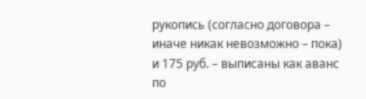рукопись (согласно договора – иначе никак невозможно – пока) и 175 руб. – выписаны как аванс по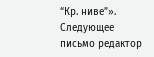“Кр. ниве”».
Следующее письмо редактор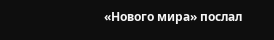«Нового мира» послал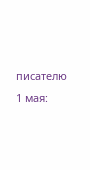писателю 1 мая: